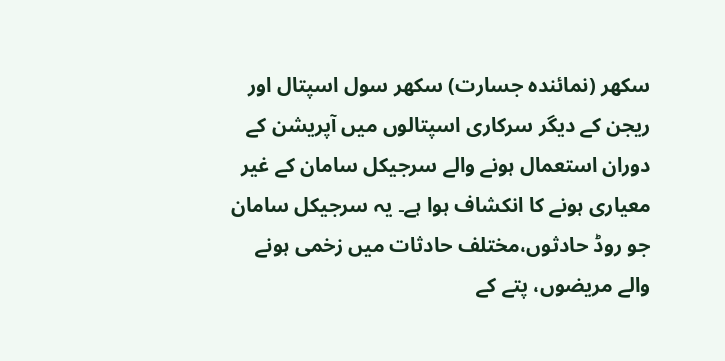سکھر (نمائندہ جسارت) سکھر سول اسپتال اور ریجن کے دیگر سرکاری اسپتالوں میں آپریشن کے دوران استعمال ہونے والے سرجیکل سامان کے غیر معیاری ہونے کا انکشاف ہوا ہے۔ یہ سرجیکل سامان جو روڈ حادثوں،مختلف حادثات میں زخمی ہونے والے مریضوں، پتے کے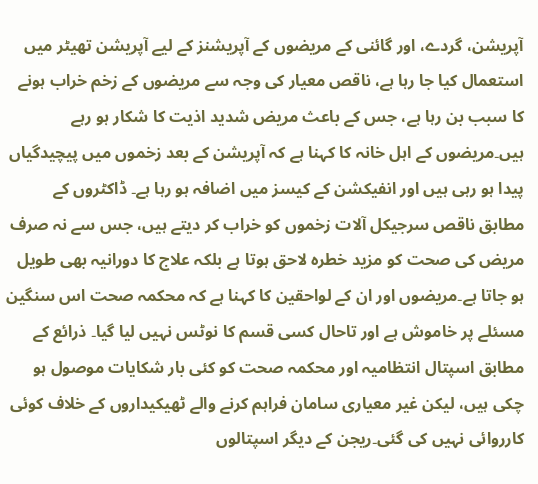آپریشن، گردے، اور گائنی کے مریضوں کے آپریشنز کے لیے آپریشن تھیٹر میں استعمال کیا جا رہا ہے، ناقص معیار کی وجہ سے مریضوں کے زخم خراب ہونے کا سبب بن رہا ہے، جس کے باعث مریض شدید اذیت کا شکار ہو رہے ہیں۔مریضوں کے اہل خانہ کا کہنا ہے کہ آپریشن کے بعد زخموں میں پیچیدگیاں پیدا ہو رہی ہیں اور انفیکشن کے کیسز میں اضافہ ہو رہا ہے۔ ڈاکٹروں کے مطابق ناقص سرجیکل آلات زخموں کو خراب کر دیتے ہیں، جس سے نہ صرف مریض کی صحت کو مزید خطرہ لاحق ہوتا ہے بلکہ علاج کا دورانیہ بھی طویل ہو جاتا ہے۔مریضوں اور ان کے لواحقین کا کہنا ہے کہ محکمہ صحت اس سنگین مسئلے پر خاموش ہے اور تاحال کسی قسم کا نوٹس نہیں لیا گیا۔ ذرائع کے مطابق اسپتال انتظامیہ اور محکمہ صحت کو کئی بار شکایات موصول ہو چکی ہیں، لیکن غیر معیاری سامان فراہم کرنے والے ٹھیکیداروں کے خلاف کوئی کارروائی نہیں کی گئی۔ریجن کے دیگر اسپتالوں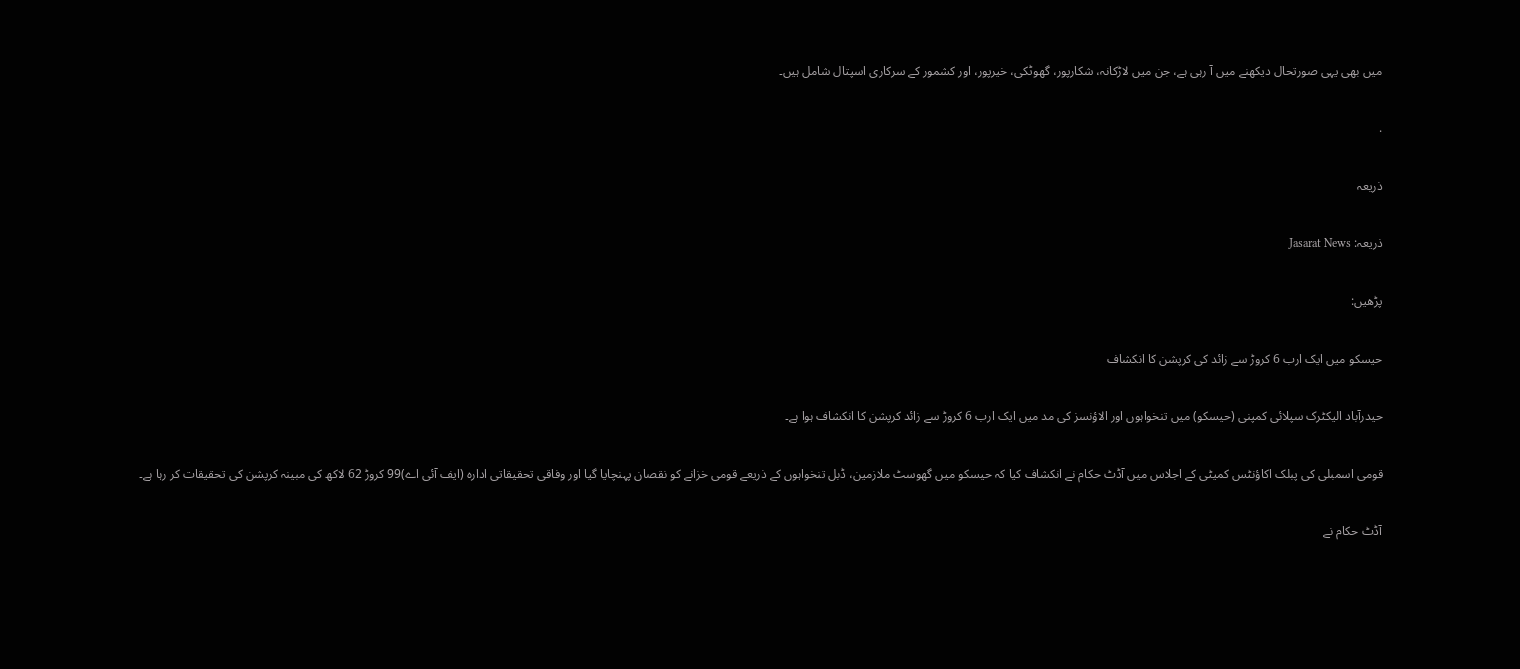میں بھی یہی صورتحال دیکھنے میں آ رہی ہے، جن میں لاڑکانہ، شکارپور، گھوٹکی، خیرپور، اور کشمور کے سرکاری اسپتال شامل ہیں۔

.

ذریعہ

ذریعہ: Jasarat News

پڑھیں:

حیسکو میں ایک ارب 6 کروڑ سے زائد کی کرپشن کا انکشاف

حیدرآباد الیکٹرک سپلائی کمپنی (حیسکو) میں تنخواہوں اور الاؤنسز کی مد میں ایک ارب 6 کروڑ سے زائد کرپشن کا انکشاف ہوا ہے۔

قومی اسمبلی کی پبلک اکاؤنٹس کمیٹی کے اجلاس میں آڈٹ حکام نے انکشاف کیا کہ حیسکو میں گھوسٹ ملازمین، ڈبل تنخواہوں کے ذریعے قومی خزانے کو نقصان پہنچایا گیا اور وفاقی تحقیقاتی ادارہ (ایف آئی اے)99 کروڑ 62 لاکھ کی مبینہ کرپشن کی تحقیقات کر رہا ہے۔

آڈٹ حکام نے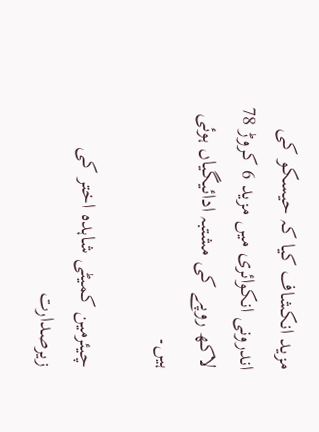مزید انکشاف کیا کہ حیسکو کی اندرونی انکوائری میں مزید 6 کروڑ 78 لاکھ روپے کی مشتبہ ادائیگیاں ہوئی ہیں۔

چیئرمین کمیٹی شاہدہ اختر کی زیرصدارت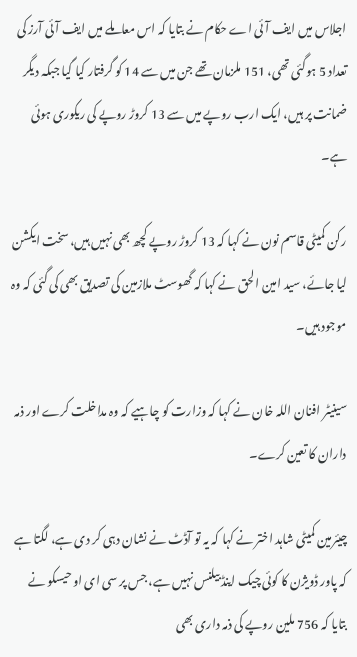اجلاس میں ایف آئی اے حکام نے بتایا کہ اس معاملے میں ایف آئی آرز کی تعداد 5 ہوگئی تھی، 151 ملزمان تھے جن میں سے 14 کو گرفتار کیا گیا جبکہ دیگر ضمانت پر ہیں، ایک ارب روپے میں سے 13 کروڑ روپے کی ریکوری ہوئی ہے۔

رکن کمیٹی قاسم نون نے کہا کہ 13 کروڑ روپے کچھ بھی نہیں ہیں، سخت ایکشن لیا جائے، سید امین الحق نے کہا کہ گھوسٹ ملازمین کی تصدیق بھی کی گئی کہ وہ موجود ہیں۔

سینیٹر افنان اللہ خان نے کہا کہ وزارت کو چاہیے کہ وہ مداخلت کرے اور ذمہ داران کا تعین کرے۔

چیئرمین کمیٹی شاہد اختر نے کہا کہ یہ تو آڈٹ نے نشان دہی کر دی ہے، لگتا ہے کہ پاور ڈویژن کا کوئی چیک اینڈ بیلنس نہیں ہے، جس پر سی ای او حیسکو نے بتایا کہ 756 ملین روپے کی ذمہ داری بھی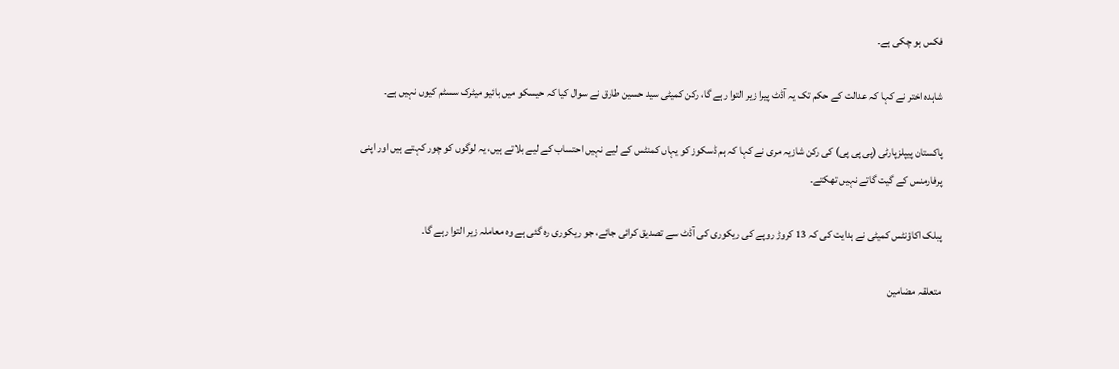فکس ہو چکی ہے۔

شاہدہ اختر نے کہا کہ عدالت کے حکم تک یہ آڈٹ پیرا زیر التوا رہے گا، رکن کمیٹی سید حسین طارق نے سوال کیا کہ حیسکو میں بائیو میٹرک سسٹم کیوں نہیں ہے۔

پاکستان پیپلزپارٹی (پی پی پی) کی رکن شازیہ مری نے کہا کہ ہم ڈسکوز کو یہاں کمنٹس کے لیے نہیں احتساب کے لیے بلاتے ہیں، یہ لوگوں کو چور کہتے ہیں اور اپنی پرفارمنس کے گیت گاتے نہیں تھکتے۔

پبلک اکاؤنٹس کمیٹی نے ہدایت کی کہ 13 کروڑ روپے کی ریکوری کی آڈٹ سے تصدیق کرائی جائے، جو ریکوری رہ گئی ہے وہ معاملہ زیر التوا رہے گا۔

متعلقہ مضامین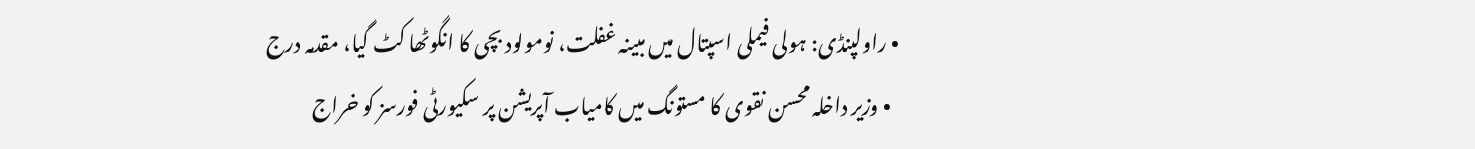• راولپنڈی: ہولی فیملی اسپتال میں مبینہ غفلت، نومولود بچی کا انگوٹھا کٹ گیا، مقدمہ درج
  • وزیر داخلہ محسن نقوی کا مستونگ میں کامیاب آپریشن پر سکیورٹی فورسز کو خراج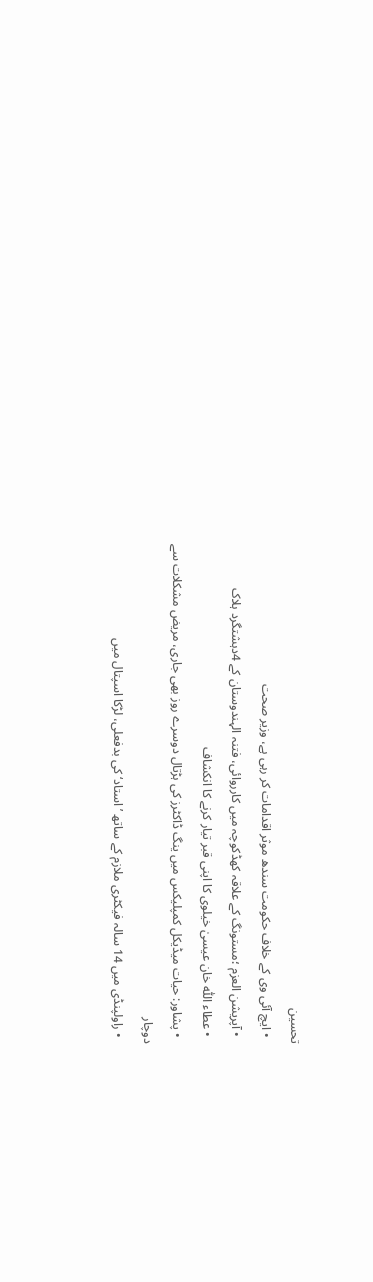تحسین
  • ایچ آئی وی کے خلاف حکومت سندھ موثر اقدامات کر رہی ہے، وزیر صحت
  • آپریشن العزم ؛مستونگ کے علاقہ کھڈکوچہ میں کارروائی، فتنہ الہندوستان کے 4دہشتگرد ہلاک
  • عطاء اللّٰہ خان عیسیٰ خیلوی کا اپنی قبر تیار کرنے کا انکشاف
  • پشاور: حیات میڈیکل کمپلیکس میں ینگ ڈاکٹرز کی ہڑتال دوسرے روز بھی جاری، مریض مشکلات سے دوچار
  • راولپنڈی میں 14 سالہ فیکٹری ملازم کے ساتھ ’استاد‘ کی بدفعلی، لڑکا اسپتال میں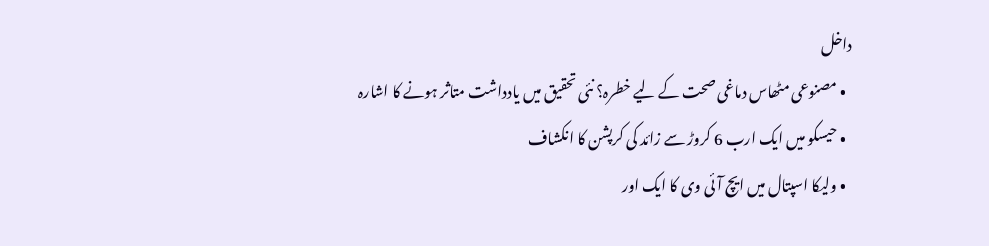داخل
  • مصنوعی مٹھاس دماغی صحت کے لیے خطرہ؟ نئی تحقیق میں یادداشت متاثر ہونے کا اشارہ
  • حیسکو میں ایک ارب 6 کروڑ سے زائد کی کرپشن کا انکشاف
  • ولیکا اسپتال میں ایچ آئی وی کا ایک اور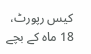کیس رپورٹ، 18 ماہ کے بچے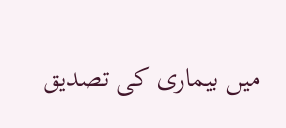میں بیماری کی تصدیق